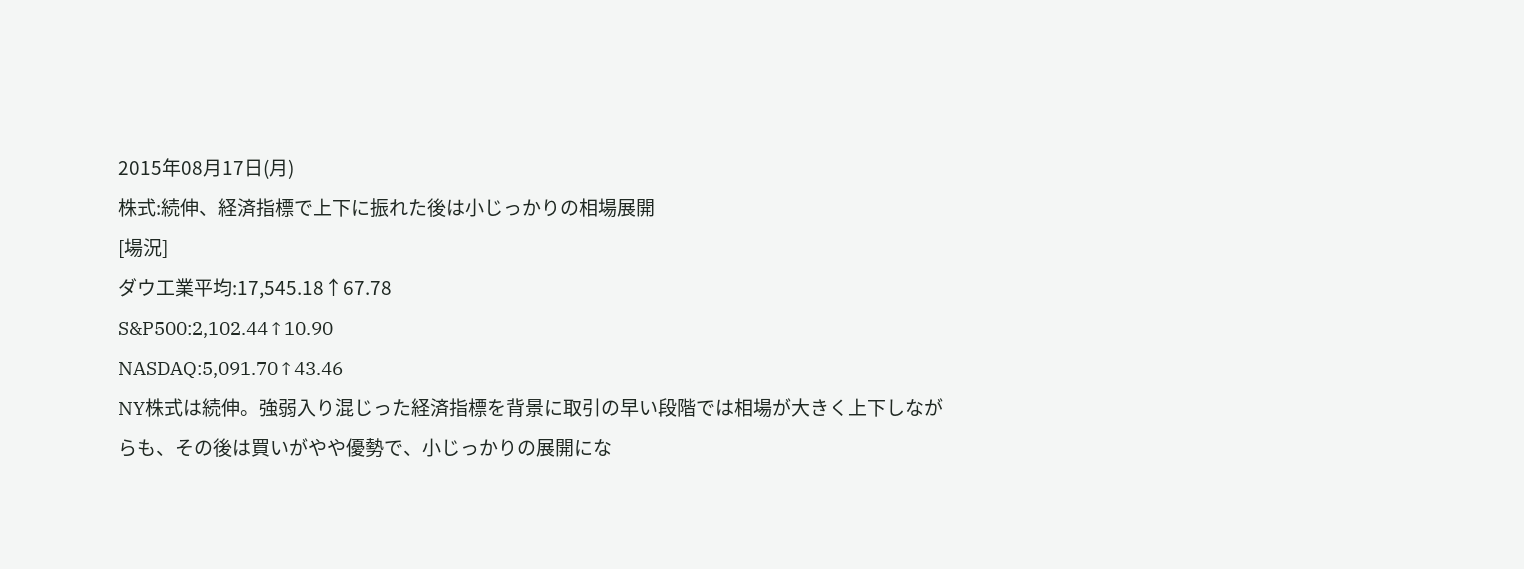2015年08月17日(月)
株式:続伸、経済指標で上下に振れた後は小じっかりの相場展開
[場況]
ダウ工業平均:17,545.18↑67.78
S&P500:2,102.44↑10.90
NASDAQ:5,091.70↑43.46
NY株式は続伸。強弱入り混じった経済指標を背景に取引の早い段階では相場が大きく上下しながらも、その後は買いがやや優勢で、小じっかりの展開にな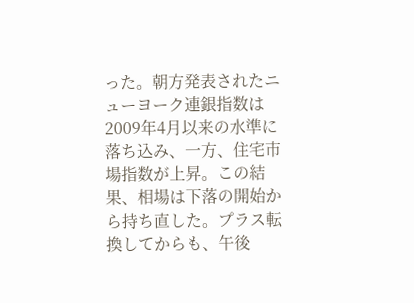った。朝方発表されたニューヨーク連銀指数は2009年4月以来の水準に落ち込み、一方、住宅市場指数が上昇。この結果、相場は下落の開始から持ち直した。プラス転換してからも、午後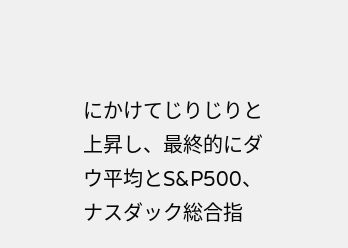にかけてじりじりと上昇し、最終的にダウ平均とS&P500、ナスダック総合指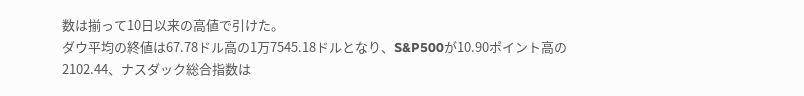数は揃って10日以来の高値で引けた。
ダウ平均の終値は67.78ドル高の1万7545.18ドルとなり、S&P500が10.90ポイント高の2102.44、ナスダック総合指数は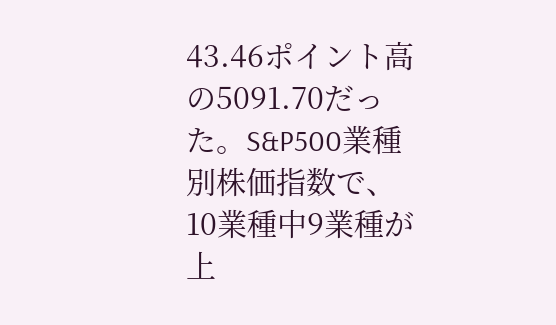43.46ポイント高の5091.70だった。S&P500業種別株価指数で、10業種中9業種が上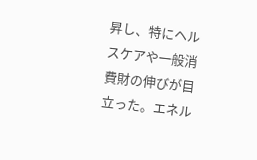昇し、特にヘルスケアや一般消費財の伸びが目立った。エネル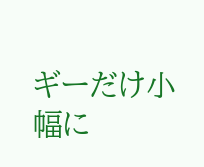ギーだけ小幅に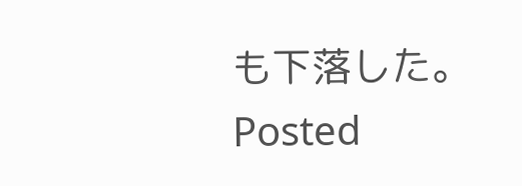も下落した。
Posted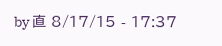by 直 8/17/15 - 17:37